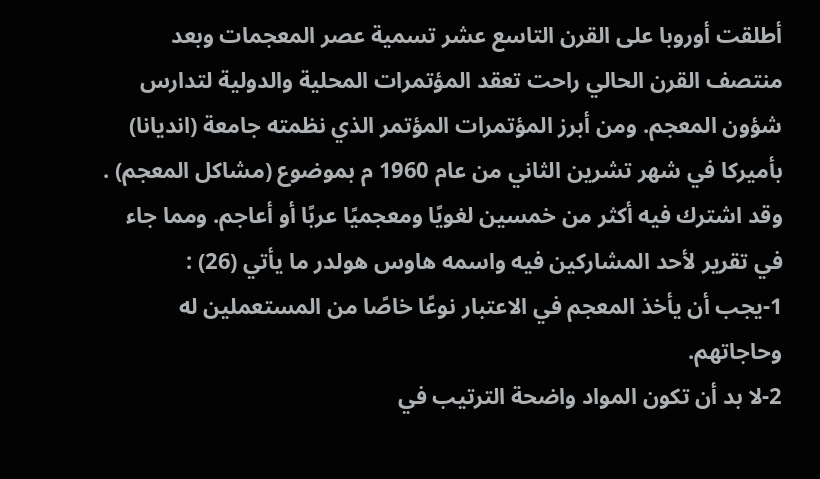أطلقت أوروبا على القرن التاسع عشر تسمية عصر المعجمات وبعد منتصف القرن الحالي راحت تعقد المؤتمرات المحلية والدولية لتدارس شؤون المعجم. ومن أبرز المؤتمرات المؤتمر الذي نظمته جامعة (انديانا) بأميركا في شهر تشرين الثاني من عام 1960 م بموضوع (مشاكل المعجم) . وقد اشترك فيه أكثر من خمسين لغويًا ومعجميًا عربًا أو أعاجم. ومما جاء في تقرير لأحد المشاركين فيه واسمه هاوس هولدر ما يأتي (26) :
1-يجب أن يأخذ المعجم في الاعتبار نوعًا خاصًا من المستعملين له وحاجاتهم.
2-لا بد أن تكون المواد واضحة الترتيب في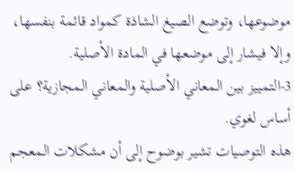موضوعها، وتوضع الصيغ الشاذة كمواد قائمة بنفسها، وإلا فيشار إلى موضعها في المادة الأصلية.
3-التمييز بين المعاني الأصلية والمعاني المجازية؟ على أساس لغوي.
هذه التوصيات تشير بوضوح إلى أن مشكلات المعجم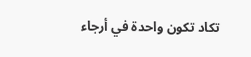تكاد تكون واحدة في أرجاء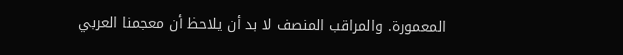المعمورة. والمراقب المنصف لا بد أن يلاحظ أن معجمنا العربي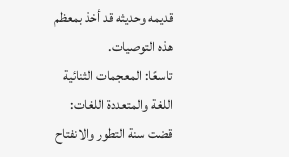قديمه وحديثه قد أخذ بمعظم هذه التوصيات.
تاسعًا: المعجمات الثنائية اللغة والمتعددة اللغات:
قضت سنة التطور والانفتاح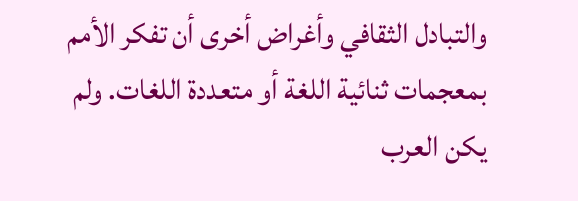والتبادل الثقافي وأغراض أخرى أن تفكر الأمم بمعجمات ثنائية اللغة أو متعددة اللغات. ولم يكن العرب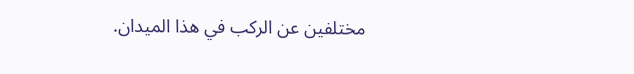مختلفين عن الركب في هذا الميدان.